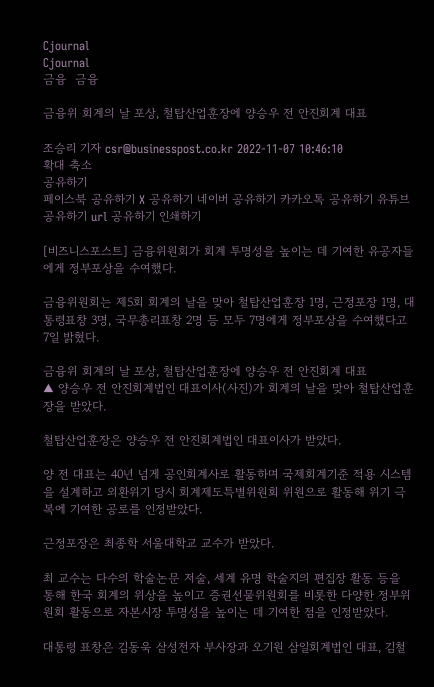Cjournal
Cjournal
금융  금융

금융위 회계의 날 포상, 철탑산업훈장에 양승우 전 안진회계 대표

조승리 기자 csr@businesspost.co.kr 2022-11-07 10:46:10
확대 축소
공유하기
페이스북 공유하기 X 공유하기 네이버 공유하기 카카오톡 공유하기 유튜브 공유하기 url 공유하기 인쇄하기

[비즈니스포스트] 금융위원회가 회계 투명성을 높이는 데 기여한 유공자들에게 정부포상을 수여했다.

금융위원회는 제5회 회계의 날을 맞아 철탑산업훈장 1명, 근정포장 1명, 대통령표창 3명, 국무총리표창 2명 등 모두 7명에게 정부포상을 수여했다고 7일 밝혔다.

금융위 회계의 날 포상, 철탑산업훈장에 양승우 전 안진회계 대표
▲ 양승우 전 안진회계법인 대표이사(사진)가 회계의 날을 맞아 철탑산업훈장을 받았다.

철탑산업훈장은 양승우 전 안진회계법인 대표이사가 받았다.

양 전 대표는 40년 넘게 공인회계사로 활동하며 국제회계기준 적용 시스템을 설계하고 외환위기 당시 회계제도특별위원회 위원으로 활동해 위기 극복에 기여한 공로를 인정받았다.

근정포장은 최종학 서울대학교 교수가 받았다.

최 교수는 다수의 학술논문 저술, 세계 유명 학술지의 편집장 활동 등을 통해 한국 회계의 위상을 높이고 증권선물위원회를 비롯한 다양한 정부위원회 활동으로 자본시장 투명성을 높이는 데 기여한 점을 인정받았다.

대통령 표창은 김동욱 삼성전자 부사장과 오기원 삼일회계법인 대표, 김철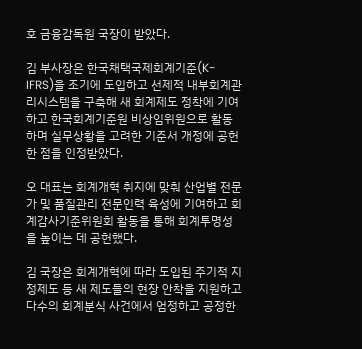호 금융감독원 국장이 받았다.

김 부사장은 한국채택국제회계기준(K-IFRS)을 조기에 도입하고 선제적 내부회계관리시스템을 구축해 새 회계제도 정착에 기여하고 한국회계기준원 비상임위원으로 활동하며 실무상황을 고려한 기준서 개정에 공헌한 점을 인정받았다.

오 대표는 회계개혁 취지에 맞춰 산업별 전문가 및 품질관리 전문인력 육성에 기여하고 회계감사기준위원회 활동을 통해 회계투명성을 높이는 데 공헌했다.

김 국장은 회계개혁에 따라 도입된 주기적 지정제도 등 새 제도들의 현장 안착을 지원하고 다수의 회계분식 사건에서 엄정하고 공정한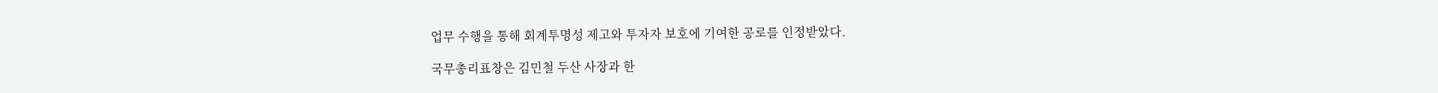업무 수행을 통해 회계투명성 제고와 투자자 보호에 기여한 공로를 인정받았다.

국무총리표창은 김민철 두산 사장과 한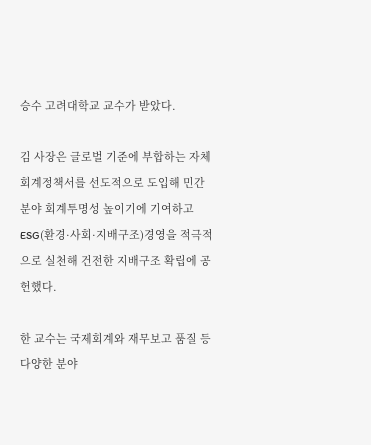승수 고려대학교 교수가 받았다.

김 사장은 글로벌 기준에 부합하는 자체 회계정책서를 선도적으로 도입해 민간분야 회계투명성 높이기에 기여하고 ESG(환경·사회·지배구조)경영을 적극적으로 실천해 건전한 지배구조 확립에 공헌했다.

한 교수는 국제회계와 재무보고 품질 등 다양한 분야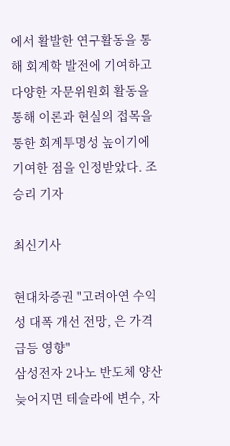에서 활발한 연구활동을 통해 회계학 발전에 기여하고 다양한 자문위원회 활동을 통해 이론과 현실의 접목을 통한 회계투명성 높이기에 기여한 점을 인정받았다. 조승리 기자

최신기사

현대차증권 "고려아연 수익성 대폭 개선 전망, 은 가격 급등 영향"
삼성전자 2나노 반도체 양산 늦어지면 테슬라에 변수, 자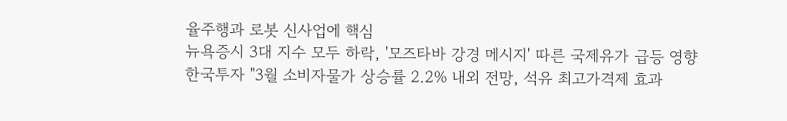율주행과 로봇 신사업에 핵심
뉴욕증시 3대 지수 모두 하락, '모즈타바 강경 메시지' 따른 국제유가 급등 영향
한국투자 "3월 소비자물가 상승률 2.2% 내외 전망, 석유 최고가격제 효과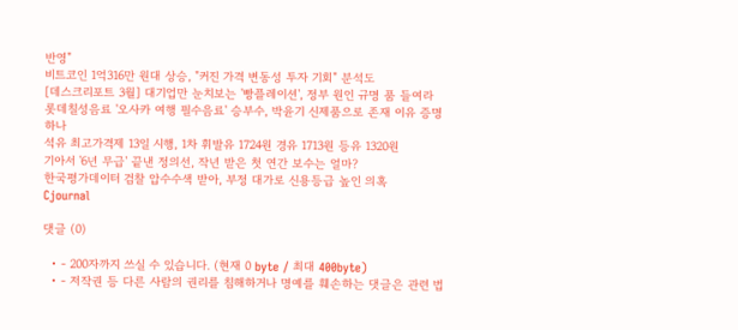반영"
비트코인 1억316만 원대 상승, "커진 가격 변동성 투자 기회" 분석도
[데스크리포트 3월] 대기업만 눈치보는 '빵플레이션', 정부 원인 규명 품 들여라
롯데칠성음료 '오사카 여행 필수음료' 승부수, 박윤기 신제품으로 존재 이유 증명하나
석유 최고가격제 13일 시행, 1차 휘발유 1724원 경유 1713원 등유 1320원
기아서 '6년 무급' 끝낸 정의선, 작년 받은 첫 연간 보수는 얼마?
한국평가데이터 검찰 압수수색 받아, 부정 대가로 신용등급 높인 의혹
Cjournal

댓글 (0)

  • - 200자까지 쓰실 수 있습니다. (현재 0 byte / 최대 400byte)
  • - 저작권 등 다른 사람의 권리를 침해하거나 명예를 훼손하는 댓글은 관련 법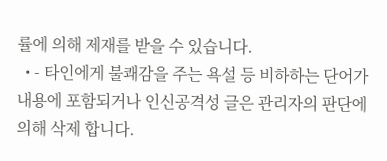률에 의해 제재를 받을 수 있습니다.
  • - 타인에게 불쾌감을 주는 욕설 등 비하하는 단어가 내용에 포함되거나 인신공격성 글은 관리자의 판단에 의해 삭제 합니다.